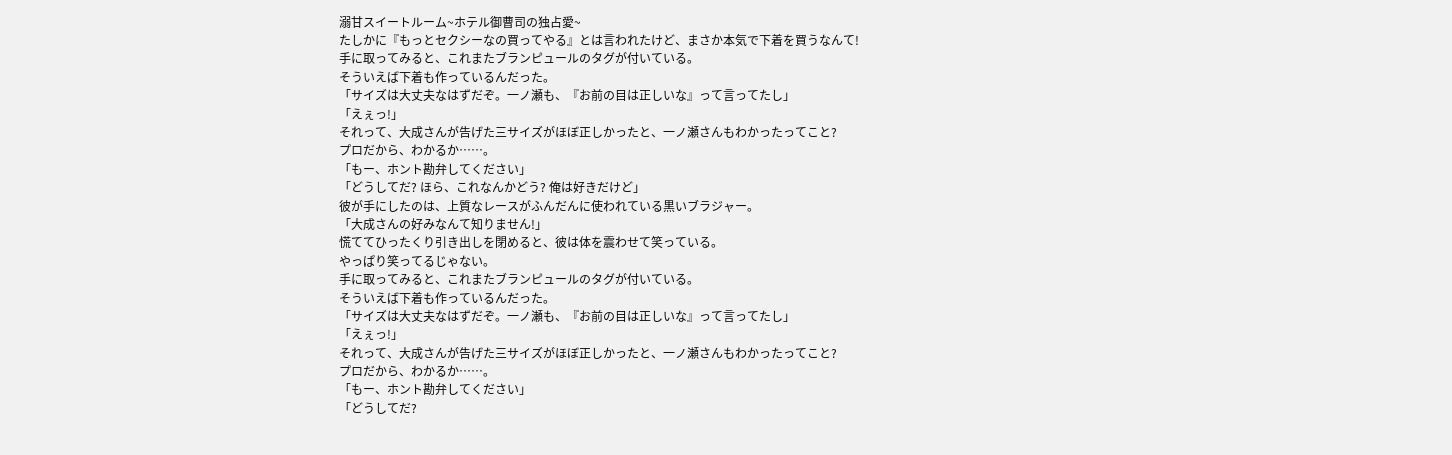溺甘スイートルーム~ホテル御曹司の独占愛~
たしかに『もっとセクシーなの買ってやる』とは言われたけど、まさか本気で下着を買うなんて!
手に取ってみると、これまたブランピュールのタグが付いている。
そういえば下着も作っているんだった。
「サイズは大丈夫なはずだぞ。一ノ瀬も、『お前の目は正しいな』って言ってたし」
「えぇっ!」
それって、大成さんが告げた三サイズがほぼ正しかったと、一ノ瀬さんもわかったってこと?
プロだから、わかるか……。
「もー、ホント勘弁してください」
「どうしてだ? ほら、これなんかどう? 俺は好きだけど」
彼が手にしたのは、上質なレースがふんだんに使われている黒いブラジャー。
「大成さんの好みなんて知りません!」
慌ててひったくり引き出しを閉めると、彼は体を震わせて笑っている。
やっぱり笑ってるじゃない。
手に取ってみると、これまたブランピュールのタグが付いている。
そういえば下着も作っているんだった。
「サイズは大丈夫なはずだぞ。一ノ瀬も、『お前の目は正しいな』って言ってたし」
「えぇっ!」
それって、大成さんが告げた三サイズがほぼ正しかったと、一ノ瀬さんもわかったってこと?
プロだから、わかるか……。
「もー、ホント勘弁してください」
「どうしてだ?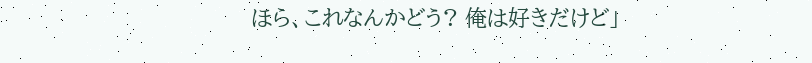ほら、これなんかどう? 俺は好きだけど」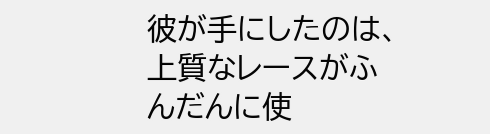彼が手にしたのは、上質なレースがふんだんに使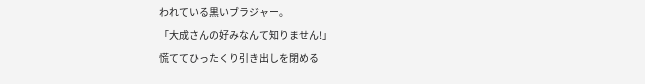われている黒いブラジャー。
「大成さんの好みなんて知りません!」
慌ててひったくり引き出しを閉める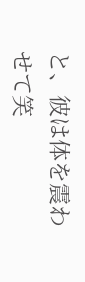と、彼は体を震わせて笑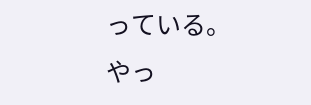っている。
やっ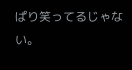ぱり笑ってるじゃない。